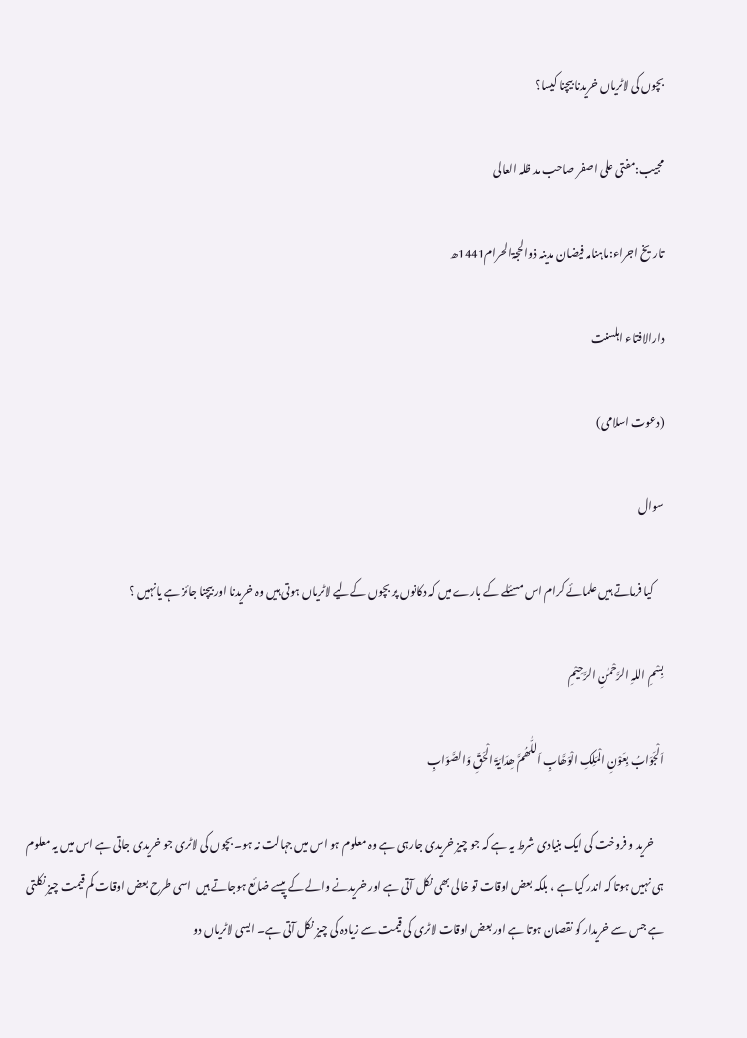بچوں کی لاٹریاں خریدنا بیچنا کیسا؟

مجیب:مفتی علی اصفر صاحب مد ظلہ العالی

تاریخ اجراء:ماہنامہ فیضان مدینہ ذوالحجۃالحرام1441ھ

دارالافتاء اہلسنت

(دعوت اسلامی)

سوال

     کیا فرماتے ہیں علمائے کرام اس مسئلے کے بارے میں کہ دکانوں پر بچوں کےلیے لاٹریاں ہوتی ہیں وہ خریدنا اور بیچنا جائز ہے یانہیں ؟

بِسْمِ اللہِ الرَّحْمٰنِ الرَّحِیْمِ

اَلْجَوَابُ بِعَوْنِ الْمَلِکِ الْوَھَّابِ اَللّٰھُمَّ ھِدَایَۃَ الْحَقِّ وَالصَّوَابِ

     خرید و فروخت کی ایک بنیادی شرط یہ ہے کہ جو چیز خریدی جارہی ہے وہ معلوم ہو اس میں جہالت نہ ہو۔ بچوں کی لاٹری جو خریدی جاتی ہے اس میں یہ معلوم ہی نہیں ہوتا کہ اندر کیا ہے ، بلکہ بعض اوقات تو خالی بھی نکل آتی ہے اور خریدنے والے کے پیسے ضائع ہوجاتے ہیں  اسی طرح بعض اوقات کم قیمت چیز نکلتی ہے جس سے خریدار کو نقصان ہوتا ہے اور بعض اوقات لاٹری کی قیمت سے زیادہ کی چیز نکل آتی ہے۔ ایسی لاٹریاں دو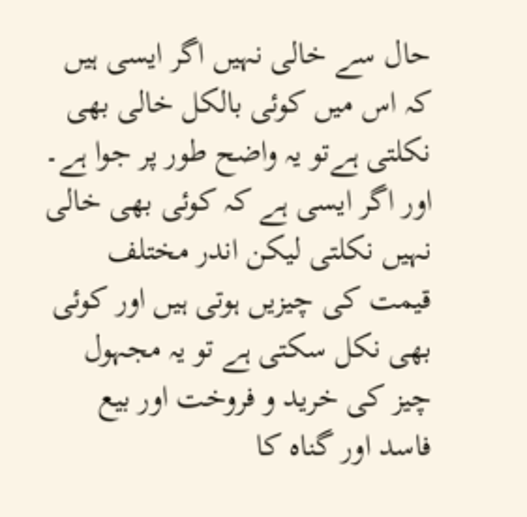حال سے خالی نہیں اگر ایسی ہیں  کہ اس میں کوئی بالکل خالی بھی نکلتی ہےتو یہ واضح طور پر جوا ہے۔ اور اگر ایسی ہے کہ کوئی بھی خالی نہیں نکلتی لیکن اندر مختلف قیمت کی چیزیں ہوتی ہیں اور کوئی بھی نکل سکتی ہے تو یہ مجہول چیز کی خرید و فروخت اور بیع فاسد اور گناہ کا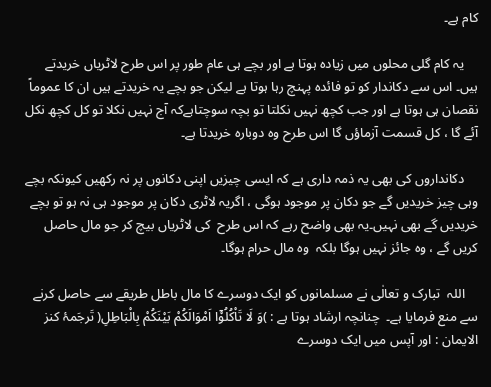کام ہے۔

    یہ کام گلی محلوں میں زیادہ ہوتا ہے اور بچے ہی عام طور پر اس طرح لاٹریاں خریدتے ہیں۔ اس سے دکاندار کو تو فائدہ پہنچ رہا ہوتا ہے لیکن جو بچے یہ خریدتے ہیں ان کا عموماً نقصان ہی ہوتا ہے اور جب کچھ نہیں نکلتا تو بچہ سوچتاہےکہ آج نہیں نکلا تو کل کچھ نکل آئے گا ، کل قسمت آزماؤں گا اس طرح وہ دوبارہ خریدتا ہے۔

    دکانداروں کی بھی یہ ذمہ داری ہے کہ ایسی چیزیں اپنی دکانوں پر نہ رکھیں کیونکہ بچے وہی چیز خریدیں گے جو دکان پر موجود ہوگی ، اگریہ لاٹری دکان پر موجود ہی نہ ہو تو بچے خریدیں گے بھی نہیں۔یہ بھی واضح رہے کہ اس طرح  کی لاٹریاں بیچ کر جو مال حاصل کریں گے ، وہ جائز نہیں ہوگا بلکہ  وہ مال حرام ہوگا۔

    اللہ  تبارک و تعالٰی نے مسلمانوں کو ایک دوسرے کا مال باطل طریقے سے حاصل کرنے سے منع فرمایا ہے۔  چنانچہ ارشاد ہوتا ہے : )وَ لَا تَاْكُلُوْۤا اَمْوَالَكُمْ بَیْنَكُمْ بِالْبَاطِلِ( تَرجَمۂ کنز الایمان : اور آپس میں ایک دوسرے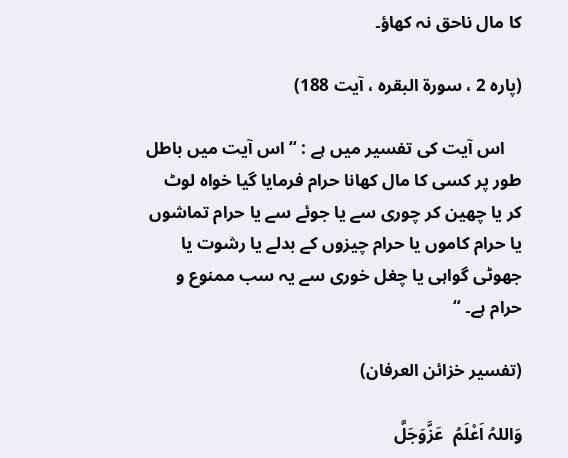کا مال ناحق نہ کھاؤ۔

(پارہ 2 ، سورۃ البقرہ ، آیت 188)

    اس آیت کی تفسیر میں ہے : “ اس آیت میں باطل طور پر کسی کا مال کھانا حرام فرمایا گیا خواہ لوٹ کر یا چھین کر چوری سے یا جوئے سے یا حرام تماشوں یا حرام کاموں یا حرام چیزوں کے بدلے یا رشوت یا جھوٹی گواہی یا چغل خوری سے یہ سب ممنوع و حرام ہے۔ “

(تفسیر خزائن العرفان)

وَاللہُ اَعْلَمُ  عَزَّوَجَلَّ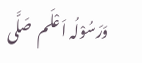وَرَسُوْلُہ اَعْلَم  صَلَّی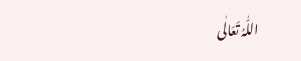اللّٰہُ تَعَالٰی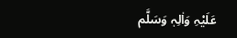عَلَیْہِ وَاٰلِہٖ وَسَلَّم